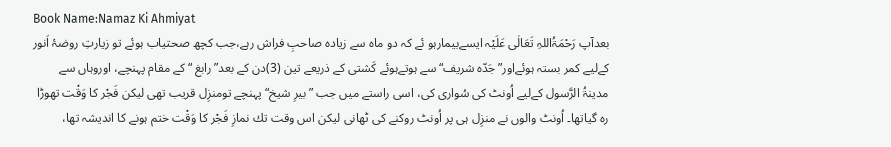Book Name:Namaz Ki Ahmiyat
بعدآپ رَحْمَۃُاللہِ تَعَالٰی عَلَیْہ ایسےبیمارہو ئے کہ دو ماہ سے زیادہ صاحبِ فراش رہے،جب کچھ صحتياب ہوئے تو زیارتِ روضۂ اَنور کےلیے کمر بستہ ہوئےاور”جَدّہ شریف“سے ہوتےہوئے کَشتی كے ذریعے تین (3)دن کے بعد”رابغ “ کے مقام پہنچے، اوروہاں سے مدینۃُ الرَّسول کےلیے اُونٹ کی سُواری کی، اسی راستے میں جب ”بیرِ شیخ“ پہنچے تومنزِل قریب تھی لیکن فَجْر کا وَقْت تھوڑا رہ گیاتھا۔ اُونٹ والوں نے منزِل ہی پر اُونٹ روکنے کی ٹھانی لیکن اس وقت تك نمازِ فَجْر کا وَقْت ختم ہونے کا اندیشہ تھا،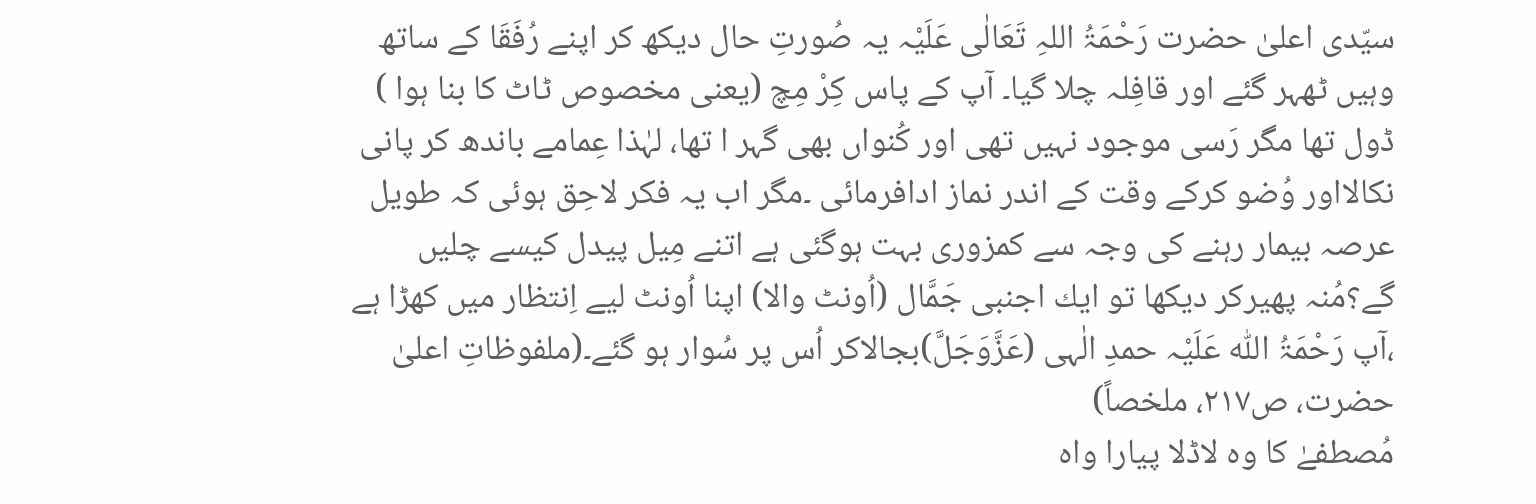سیّدی اعلیٰ حضرت رَحْمَۃُ اللہِ تَعَالٰی عَلَیْہ یہ صُورتِ حال دیکھ کر اپنے رُفَقَا كے ساتھ وہیں ٹھہر گئے اور قافِلہ چلا گیا۔ آپ کے پاس کِرْ مِچ (یعنی مخصوص ٹاٹ کا بنا ہوا ) ڈول تھا مگر رَسی موجود نہیں تھی اور کُنواں بھی گہر ا تھا، لہٰذا عِمامے باندھ کر پانی نکالااور وُضو کرکے وقت کے اندر نماز ادافرمائی ۔مگر اب یہ فکر لاحِق ہوئی کہ طویل عرصہ بیمار رہنے کی وجہ سے کمزوری بہت ہوگئی ہے اتنے مِیل پیدل كیسے چلیں گے؟مُنہ پھیرکر دیکھا تو ايك اجنبی جَمَّال (اُونٹ والا) اپنا اُونٹ لیے اِنتظار میں کھڑا ہے ،آپ رَحْمَۃُ اللّٰہ عَلَیْہ حمدِ الٰہی (عَزَّوَجَلَّ)بجالاكر اُس پر سُوار ہو گئے۔(ملفوظاتِ اعلیٰ حضرت، ص۲۱۷، ملخصاً)
مُصطفےٰ کا وہ لاڈلا پیارا واہ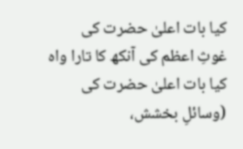کیا بات اعلیٰ حضرت کی
غوثِ اعظم کی آنکھ کا تارا واہ کیا بات اعلیٰ حضرت کی
(وسائلِ بخشش،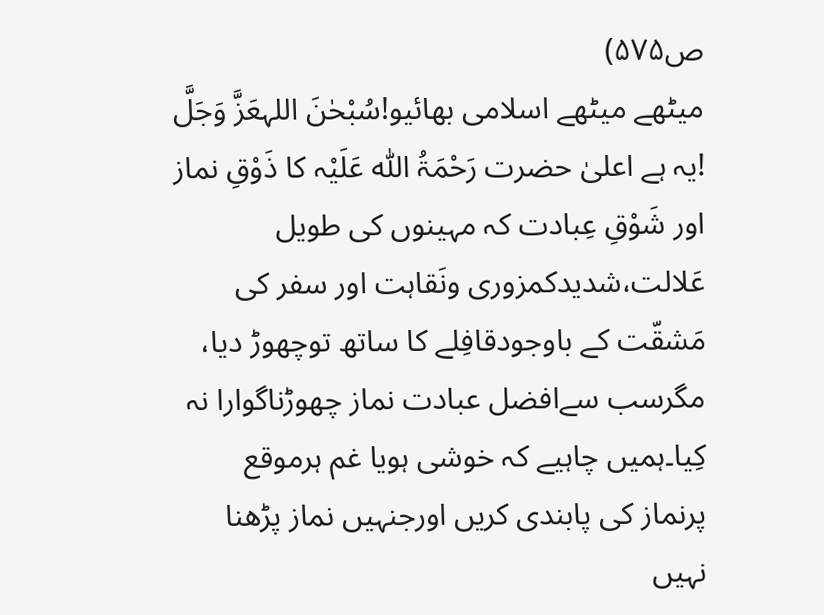ص۵۷۵)
میٹھے میٹھے اسلامی بھائیو!سُبْحٰنَ اللہعَزَّ وَجَلَّ !یہ ہے اعلیٰ حضرت رَحْمَۃُ اللّٰہ عَلَیْہ کا ذَوْقِ نماز اور شَوْقِ عِبادت کہ مہینوں کی طویل عَلالت،شدیدکمزوری ونَقاہت اور سفر كی مَشقّت كے باوجودقافِلے کا ساتھ توچھوڑ دیا، مگرسب سےافضل عبادت نماز چھوڑناگوارا نہ کِیا۔ہمیں چاہیے کہ خوشی ہویا غم ہرموقع پرنماز کی پابندی کریں اورجنہیں نماز پڑھنا نہیں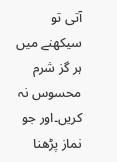آتی تو سیکھنے میں ہر گز شرم محسوس نہ کریں۔اور جو نماز پڑھنا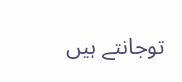توجانتے ہیں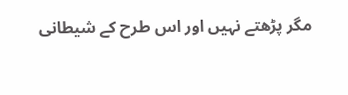مگر پڑھتے نہیں اور اس طرح کے شیطانی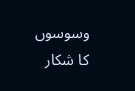وسوسوں کا شکار